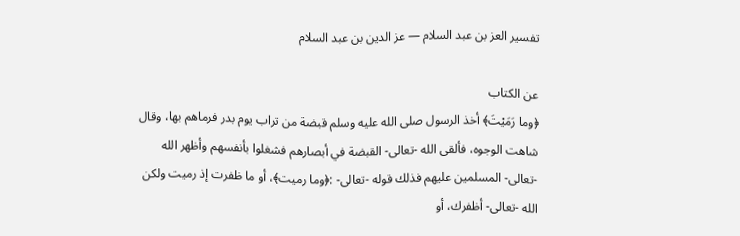تفسير العز بن عبد السلام — عز الدين بن عبد السلام

عن الكتاب
﴿وما رَمَيْتَ﴾ أخذ الرسول صلى الله عليه وسلم قبضة من تراب يوم بدر فرماهم بها، وقال شاهت الوجوه، فألقى الله -تعالى- القبضة في أبصارهم فشغلوا بأنفسهم وأظهر الله -تعالى- المسلمين عليهم فذلك قوله -تعالى- :﴿وما رميت﴾، أو ما ظفرت إذ رميت ولكن الله -تعالى- أظفرك، أو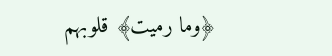﴿وما رميت﴾ قلوبهم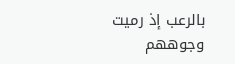بالرعب إذ رميت وجوههم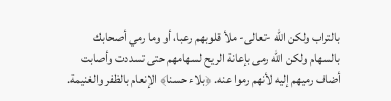بالتراب ولكن الله -تعالى- ملأ قلوبهم رعبا، أو وما رمي أصحابك بالسهام ولكن الله رمى بإعانة الريح لسهامهم حتى تسددت وأصابت أضاف رميهم إليه لأنهم رموا عنه. ﴿بلاء حسنا﴾ الإنعام بالظفر والغنيمة.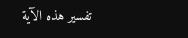تفسير هذه الآية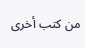من كتب أخرى